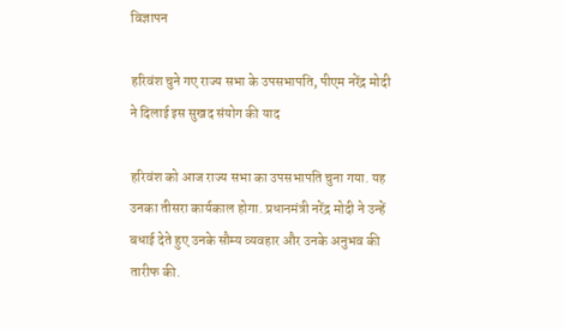विज्ञापन

हरिवंश चुने गए राज्य सभा के उपसभापति, पीएम नरेंद्र मोदी ने दिलाई इस सुखद संयोग की याद

हरिवंश को आज राज्य सभा का उपसभापति चुना गया. यह उनका तीसरा कार्यकाल होगा. प्रधानमंत्री नरेंद्र मोदी ने उन्हें बधाई देते हुए उनके सौम्य व्यवहार और उनके अनुभव की तारीफ की.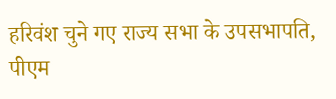हरिवंश चुने गए राज्य सभा के उपसभापति, पीएम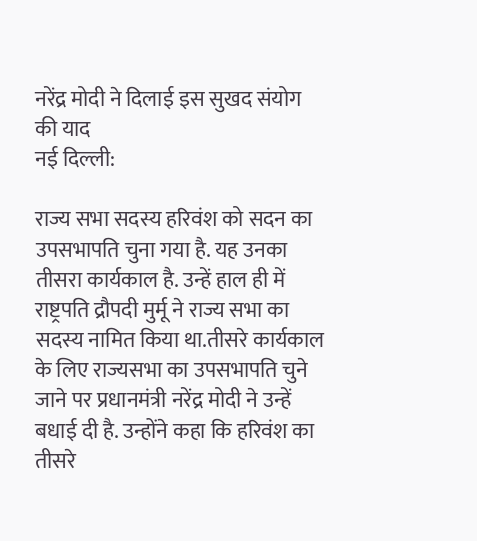नरेंद्र मोदी ने दिलाई इस सुखद संयोग की याद
नई दिल्ली:

राज्य सभा सदस्य हरिवंश को सदन का उपसभापति चुना गया है. यह उनका तीसरा कार्यकाल है. उन्हें हाल ही में राष्ट्रपति द्रौपदी मुर्मू ने राज्य सभा का सदस्य नामित किया था.तीसरे कार्यकाल के लिए राज्यसभा का उपसभापति चुने जाने पर प्रधानमंत्री नरेंद्र मोदी ने उन्हें बधाई दी है. उन्होंने कहा कि हरिवंश का तीसरे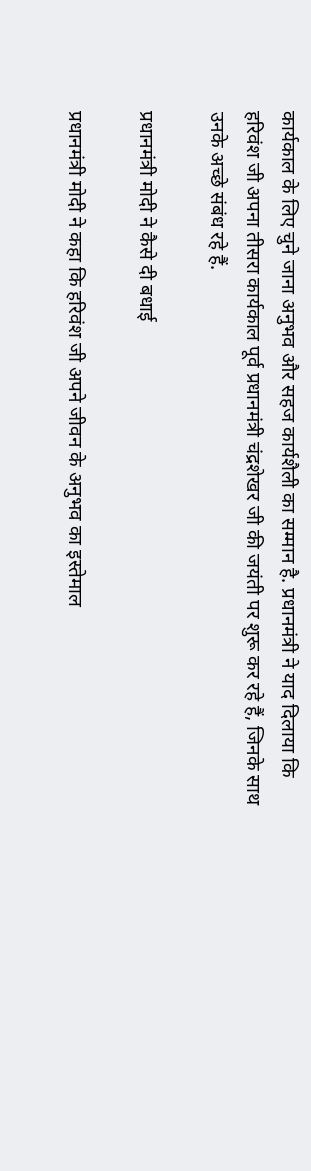कार्यकाल के लिए चुने जाना अनुभव और सहज कार्यशैली का सम्मान है. प्रधानमंत्री ने याद दिलाया कि हरिवंश जी अपना तीसरा कार्यकाल पूर्व प्रधानमंत्री चंद्रशेखर जी की जयंती पर शुरू कर रहे हैं, जिनके साथ उनके अच्छे संबंध रहे हैं.

प्रधानमंत्री मोदी ने कैसे दी बधाई

प्रधानमंत्री मोदी ने कहा कि हरिवंश जी अपने जीवन के अनुभव का इस्तेमाल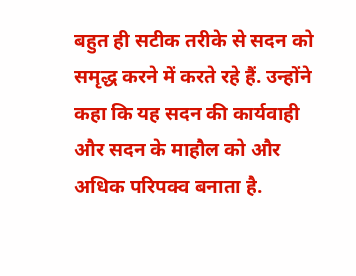बहुत ही सटीक तरीके से सदन को समृद्ध करने में करते रहे हैं. उन्होंने कहा कि यह सदन की कार्यवाही और सदन के माहौल को और अधिक परिपक्व बनाता है.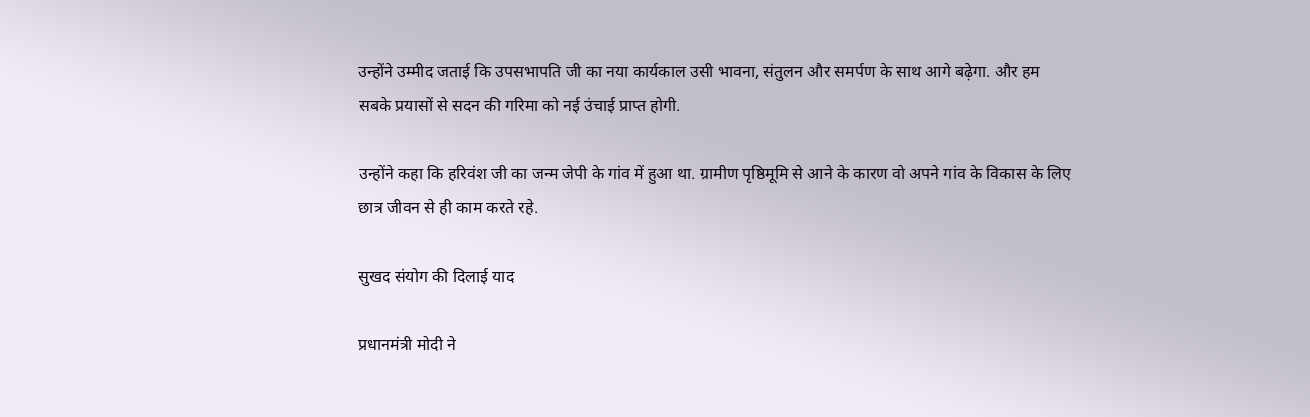उन्होंने उम्मीद जताई कि उपसभापति जी का नया कार्यकाल उसी भावना, संतुलन और समर्पण के साथ आगे बढ़ेगा. और हम सबके प्रयासों से सदन की गरिमा को नई उंचाई प्राप्त होगी.

उन्होंने कहा कि हरिवंश जी का जन्म जेपी के गांव में हुआ था. ग्रामीण पृष्ठिमूमि से आने के कारण वो अपने गांव के विकास के लिए छात्र जीवन से ही काम करते रहे.

सुखद संयोग की दिलाई याद

प्रधानमंत्री मोदी ने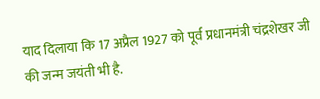याद दिलाया कि 17 अप्रैल 1927 को पूर्व प्रधानमंत्री चंद्रशेखर जी की जन्म जयंती भी है.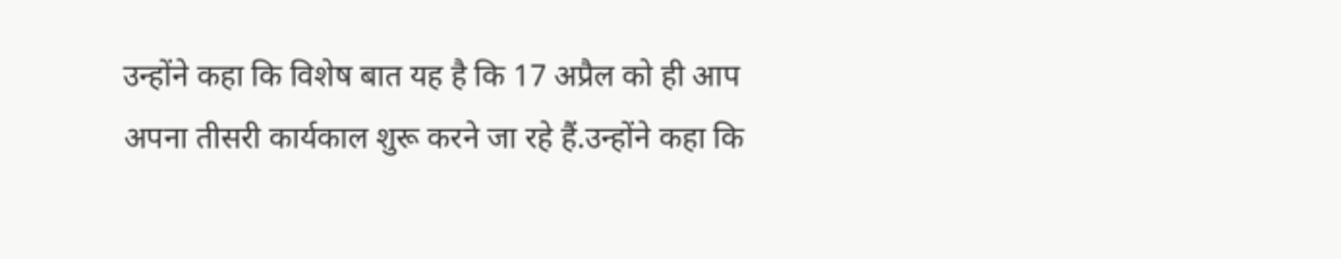उन्होंने कहा कि विशेष बात यह है कि 17 अप्रैल को ही आप अपना तीसरी कार्यकाल शुरू करने जा रहे हैं.उन्होंने कहा कि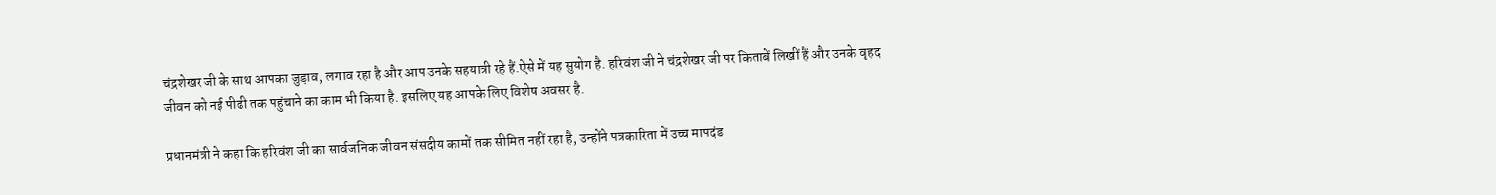चंद्रशेखर जी के साथ आपका जुड़ाव, लगाव रहा है और आप उनके सहयात्री रहे हैं.ऐसे में यह सुयोग है. हरिवंश जी ने चंद्रशेखर जी पर किताबें लिखीं हैं और उनके वृहद जीवन को नई पीढी तक पहुंचाने का काम भी किया है. इसलिए यह आपके लिए विशेष अवसर है.

प्रधानमंत्री ने कहा कि हरिवंश जी का सार्वजनिक जीवन संसदीय कामों तक सीमित नहीं रहा है, उन्होंने पत्रकारिता में उच्च मापदंड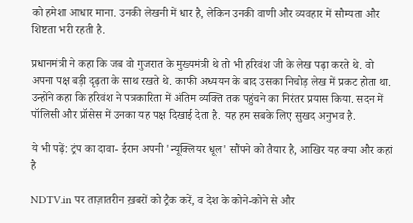को हमेशा आधार माना. उनकी लेखनी में धार है, लेकिन उनकी वाणी और व्यवहार में सौम्यता और शिष्टता भरी रहती है.

प्रधानमंत्री ने कहा कि जब वो गुजरात के मुख्यमंत्री थे तो भी हरिवंश जी के लेख पढ़ा करते थे. वो अपना पक्ष बड़ी दृढ़ता के साथ रखते थे. काफी अध्ययन के बाद उसका निचोड़ लेख में प्रकट होता था. उन्होंने कहा कि हरिवंश ने पत्रकारिता में अंतिम व्यक्ति तक पहुंचने का निरंतर प्रयास किया. सदन में पॉलिसी और प्रॉसेस में उनका यह पक्ष दिखाई देता है. यह हम सबके लिए सुखद अनुभव है.

ये भी पढ़ें: ट्रंप का दावा- ईरान अपनी 'न्यूक्लियर धूल' सौंपने को तैयार है, आखिर यह क्या और कहां है

NDTV.in पर ताज़ातरीन ख़बरों को ट्रैक करें, व देश के कोने-कोने से और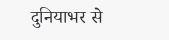दुनियाभर से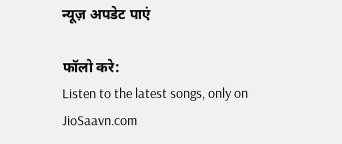न्यूज़ अपडेट पाएं

फॉलो करे:
Listen to the latest songs, only on JioSaavn.com